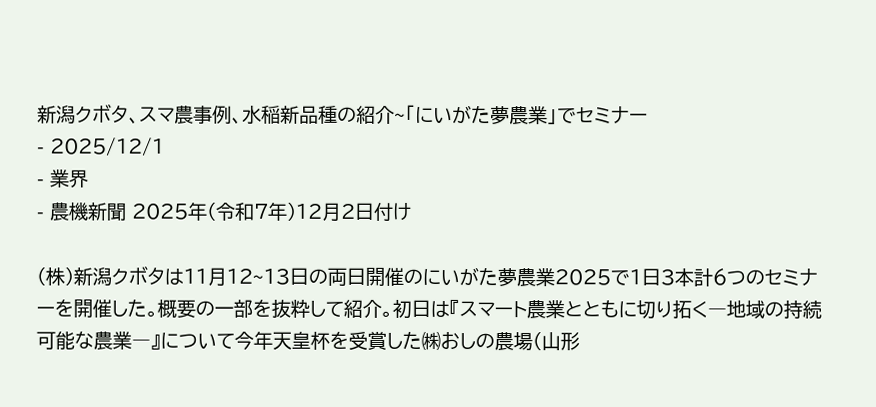新潟クボタ、スマ農事例、水稲新品種の紹介~「にいがた夢農業」でセミナー
- 2025/12/1
- 業界
- 農機新聞 2025年(令和7年)12月2日付け

(株)新潟クボタは11月12~13日の両日開催のにいがた夢農業2025で1日3本計6つのセミナーを開催した。概要の一部を抜粋して紹介。初日は『スマート農業とともに切り拓く―地域の持続可能な農業―』について今年天皇杯を受賞した㈱おしの農場(山形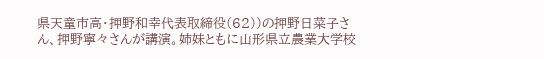県天童市高・押野和幸代表取締役(62))の押野日菜子さん、押野寧々さんが講演。姉妹ともに山形県立農業大学校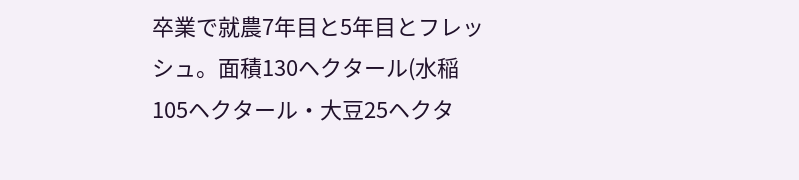卒業で就農7年目と5年目とフレッシュ。面積130ヘクタール(水稲105ヘクタール・大豆25ヘクタ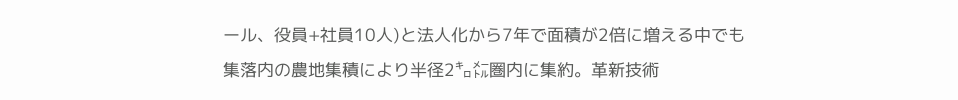ール、役員+社員10人)と法人化から7年で面積が2倍に増える中でも集落内の農地集積により半径2㌔㍍圏内に集約。革新技術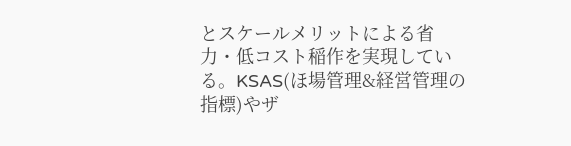とスケールメリットによる省力・低コスト稲作を実現している。KSAS(ほ場管理&経営管理の指標)やザ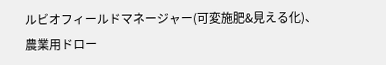ルビオフィールドマネージャー(可変施肥&見える化)、農業用ドロー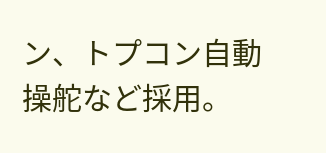ン、トプコン自動操舵など採用。